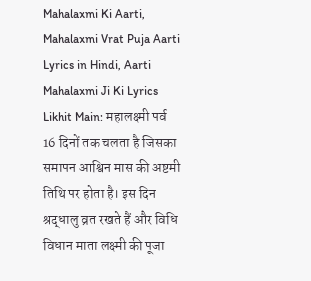Mahalaxmi Ki Aarti, Mahalaxmi Vrat Puja Aarti Lyrics in Hindi, Aarti Mahalaxmi Ji Ki Lyrics Likhit Main: महालक्ष्मी पर्व 16 दिनों तक चलता है जिसका समापन आश्विन मास की अष्टमी तिथि पर होता है। इस दिन श्रद्धालु व्रत रखते हैं और विधि विधान माता लक्ष्मी की पूजा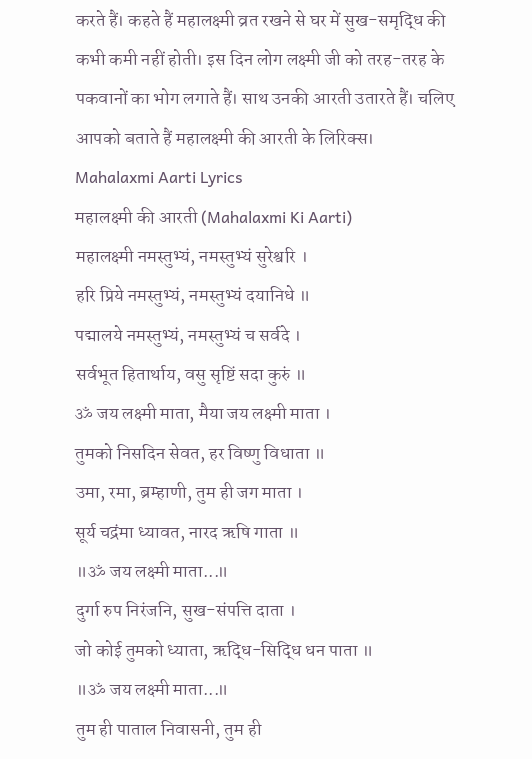करते हैं। कहते हैं महालक्ष्मी व्रत रखने से घर में सुख-समृद्धि की कभी कमी नहीं होती। इस दिन लोग लक्ष्मी जी को तरह-तरह के पकवानों का भोग लगाते हैं। साथ उनकी आरती उतारते हैं। चलिए आपको बताते हैं महालक्ष्मी की आरती के लिरिक्स।
Mahalaxmi Aarti Lyrics
महालक्ष्मी की आरती (Mahalaxmi Ki Aarti)
महालक्ष्मी नमस्तुभ्यं, नमस्तुभ्यं सुरेश्वरि ।
हरि प्रिये नमस्तुभ्यं, नमस्तुभ्यं दयानिधे ॥
पद्मालये नमस्तुभ्यं, नमस्तुभ्यं च सर्वदे ।
सर्वभूत हितार्थाय, वसु सृष्टिं सदा कुरुं ॥
ॐ जय लक्ष्मी माता, मैया जय लक्ष्मी माता ।
तुमको निसदिन सेवत, हर विष्णु विधाता ॥
उमा, रमा, ब्रम्हाणी, तुम ही जग माता ।
सूर्य चद्रंमा ध्यावत, नारद ऋषि गाता ॥
॥ॐ जय लक्ष्मी माता...॥
दुर्गा रुप निरंजनि, सुख-संपत्ति दाता ।
जो कोई तुमको ध्याता, ऋद्धि-सिद्धि धन पाता ॥
॥ॐ जय लक्ष्मी माता...॥
तुम ही पाताल निवासनी, तुम ही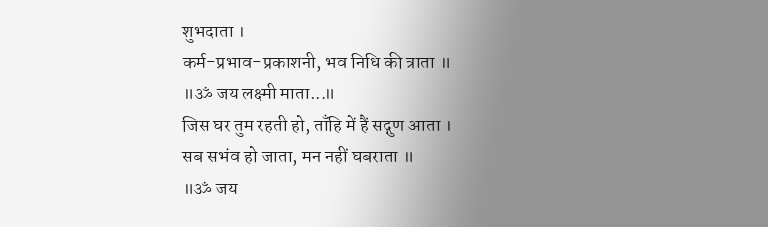शुभदाता ।
कर्म-प्रभाव-प्रकाशनी, भव निधि की त्राता ॥
॥ॐ जय लक्ष्मी माता...॥
जिस घर तुम रहती हो, ताँहि में हैं सद्गुण आता ।
सब सभंव हो जाता, मन नहीं घबराता ॥
॥ॐ जय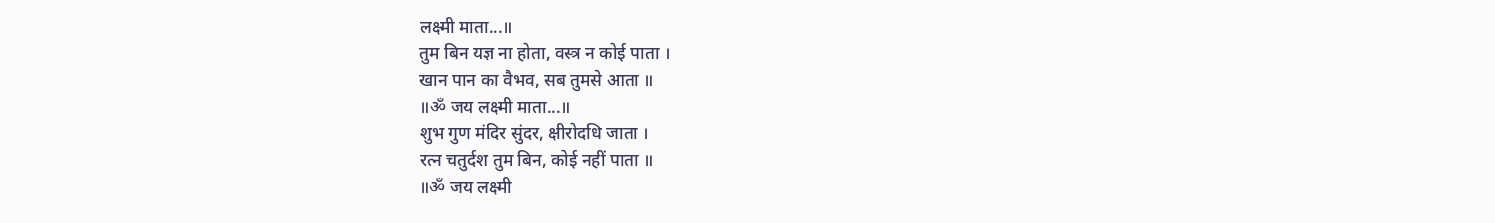लक्ष्मी माता...॥
तुम बिन यज्ञ ना होता, वस्त्र न कोई पाता ।
खान पान का वैभव, सब तुमसे आता ॥
॥ॐ जय लक्ष्मी माता...॥
शुभ गुण मंदिर सुंदर, क्षीरोदधि जाता ।
रत्न चतुर्दश तुम बिन, कोई नहीं पाता ॥
॥ॐ जय लक्ष्मी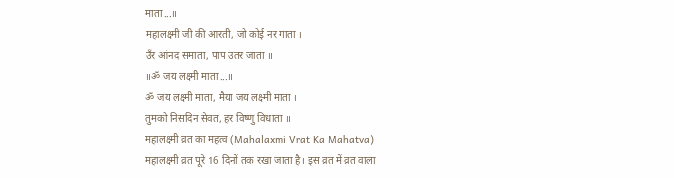माता...॥
महालक्ष्मी जी की आरती, जो कोई नर गाता ।
उँर आंनद समाता, पाप उतर जाता ॥
॥ॐ जय लक्ष्मी माता...॥
ॐ जय लक्ष्मी माता, मैया जय लक्ष्मी माता ।
तुमको निसदिन सेवत, हर विष्णु विधाता ॥
महालक्ष्मी व्रत का महत्व (Mahalaxmi Vrat Ka Mahatva)
महालक्ष्मी व्रत पूरे 16 दिनों तक रखा जाता है। इस व्रत में व्रत वाला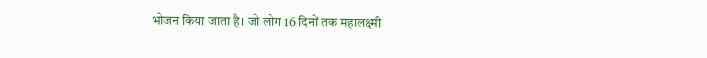भोजन किया जाता है। जो लोग 16 दिनों तक महालक्ष्मी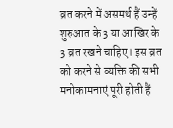व्रत करने में असमर्थ हैं उन्हें शुरुआत के 3 या आखिर के 3 व्रत रखने चाहिए। इस व्रत को करने से व्यक्ति की सभी मनोकामनाएं पूरी होती हैं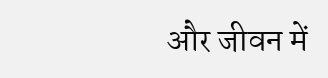और जीवन में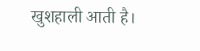खुशहाली आती है।